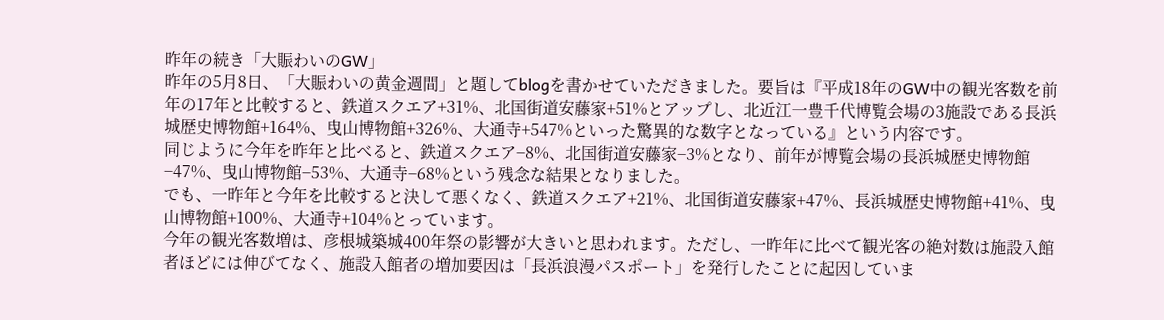昨年の続き「大賑わいのGW」
昨年の5月8日、「大賑わいの黄金週間」と題してblogを書かせていただきました。要旨は『平成18年のGW中の観光客数を前年の17年と比較すると、鉄道スクエア+31%、北国街道安藤家+51%とアップし、北近江一豊千代博覧会場の3施設である長浜城歴史博物館+164%、曳山博物館+326%、大通寺+547%といった驚異的な数字となっている』という内容です。
同じように今年を昨年と比べると、鉄道スクエア−8%、北国街道安藤家−3%となり、前年が博覧会場の長浜城歴史博物館−47%、曳山博物館−53%、大通寺−68%という残念な結果となりました。
でも、一昨年と今年を比較すると決して悪くなく、鉄道スクエア+21%、北国街道安藤家+47%、長浜城歴史博物館+41%、曳山博物館+100%、大通寺+104%とっています。
今年の観光客数増は、彦根城築城400年祭の影響が大きいと思われます。ただし、一昨年に比べて観光客の絶対数は施設入館者ほどには伸びてなく、施設入館者の増加要因は「長浜浪漫パスポート」を発行したことに起因していま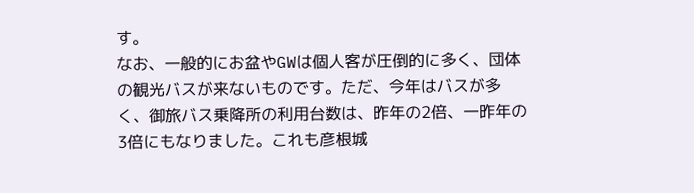す。
なお、一般的にお盆やGWは個人客が圧倒的に多く、団体の観光バスが来ないものです。ただ、今年はバスが多く、御旅バス乗降所の利用台数は、昨年の2倍、一昨年の3倍にもなりました。これも彦根城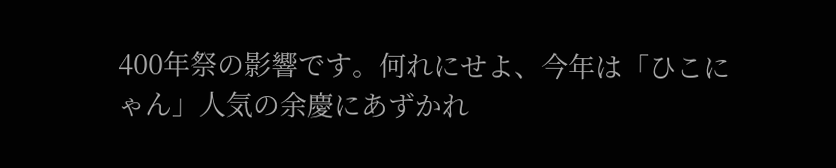400年祭の影響です。何れにせよ、今年は「ひこにゃん」人気の余慶にあずかれ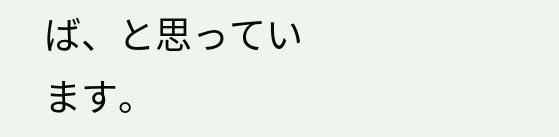ば、と思っています。